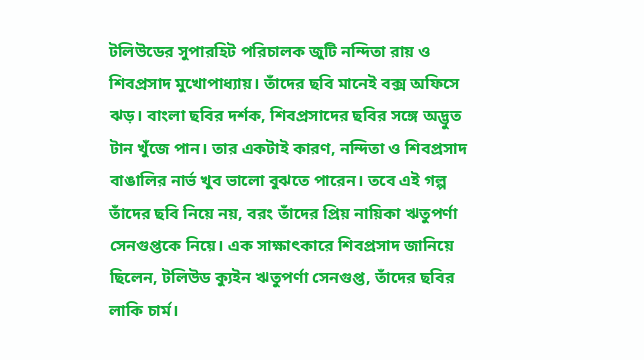টলিউডের সুপারহিট পরিচালক জুটি নন্দিতা রায় ও শিবপ্রসাদ মুখোপাধ্যায়। তাঁদের ছবি মানেই বক্স অফিসে ঝড়। বাংলা ছবির দর্শক, শিবপ্রসাদের ছবির সঙ্গে অদ্ভুত টান খুঁজে পান। তার একটাই কারণ, নন্দিতা ও শিবপ্রসাদ বাঙালির নার্ভ খুব ভালো বুঝতে পারেন। তবে এই গল্প তাঁদের ছবি নিয়ে নয়, বরং তাঁদের প্রিয় নায়িকা ঋতুপর্ণা সেনগুপ্তকে নিয়ে। এক সাক্ষাৎকারে শিবপ্রসাদ জানিয়ে ছিলেন, টলিউড ক্যুইন ঋতুপর্ণা সেনগুপ্ত, তাঁদের ছবির লাকি চার্ম।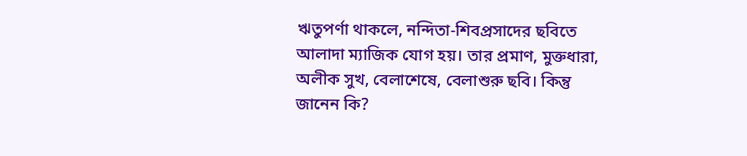ঋতুপর্ণা থাকলে, নন্দিতা-শিবপ্রসাদের ছবিতে আলাদা ম্যাজিক যোগ হয়। তার প্রমাণ, মুক্তধারা, অলীক সুখ, বেলাশেষে, বেলাশুরু ছবি। কিন্তু জানেন কি?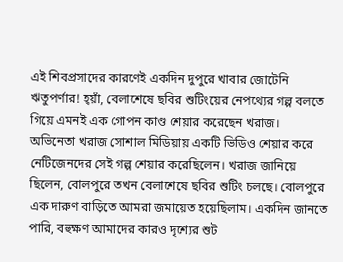এই শিবপ্রসাদের কারণেই একদিন দুপুরে খাবার জোটেনি ঋতুপর্ণার! হ্য়াঁ, বেলাশেষে ছবির শুটিংয়ের নেপথ্যের গল্প বলতে গিয়ে এমনই এক গোপন কাণ্ড শেয়ার করেছেন খরাজ।
অভিনেতা খরাজ সোশাল মিডিয়ায় একটি ভিডিও শেয়ার করে নেটিজেনদের সেই গল্প শেয়ার করেছিলেন। খরাজ জানিয়ে ছিলেন, বোলপুরে তখন বেলাশেষে ছবির শুটিং চলছে। বোলপুরে এক দারুণ বাড়িতে আমরা জমায়েত হয়েছিলাম। একদিন জানতে পারি, বহুক্ষণ আমাদের কারও দৃশ্যের শুট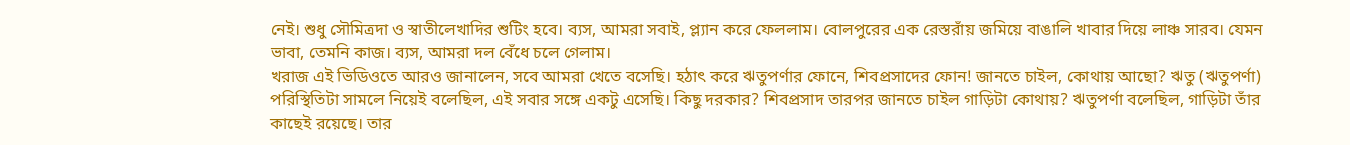নেই। শুধু সৌমিত্রদা ও স্বাতীলেখাদির শুটিং হবে। ব্যস, আমরা সবাই, প্ল্যান করে ফেললাম। বোলপুরের এক রেস্তরাঁয় জমিয়ে বাঙালি খাবার দিয়ে লাঞ্চ সারব। যেমন ভাবা, তেমনি কাজ। ব্যস, আমরা দল বেঁধে চলে গেলাম।
খরাজ এই ভিডিওতে আরও জানালেন, সবে আমরা খেতে বসেছি। হঠাৎ করে ঋতুপর্ণার ফোনে, শিবপ্রসাদের ফোন! জানতে চাইল, কোথায় আছো? ঋতু (ঋতুপর্ণা) পরিস্থিতিটা সামলে নিয়েই বলেছিল, এই সবার সঙ্গে একটু এসেছি। কিছু দরকার? শিবপ্রসাদ তারপর জানতে চাইল গাড়িটা কোথায়? ঋতুপর্ণা বলেছিল, গাড়িটা তাঁর কাছেই রয়েছে। তার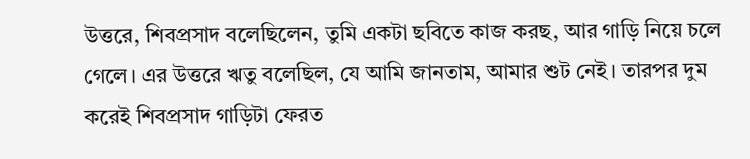উত্তরে, শিবপ্রসাদ বলেছিলেন, তুমি একটা ছবিতে কাজ করছ, আর গাড়ি নিয়ে চলে গেলে। এর উত্তরে ঋতু বলেছিল, যে আমি জানতাম, আমার শুট নেই। তারপর দুম করেই শিবপ্রসাদ গাড়িটা ফেরত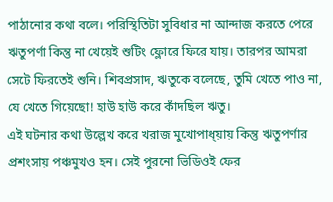পাঠানোর কথা বলে। পরিস্থিতিটা সুবিধার না আন্দাজ করতে পেরে ঋতুপর্ণা কিন্তু না খেয়েই শুটিং ফ্লোরে ফিরে যায়। তারপর আমরা সেটে ফিরতেই শুনি। শিবপ্রসাদ, ঋতুকে বলেছে, তুমি খেতে পাও না, যে খেতে গিয়েছো! হাউ হাউ করে কাঁদছিল ঋতু।
এই ঘটনার কথা উল্লেখ করে খরাজ মুখোপাধ্য়ায় কিন্তু ঋতুপর্ণার প্রশংসায় পঞ্চমুখও হন। সেই পুরনো ভিডিওই ফের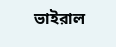ভাইরাল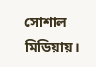সোশাল মিডিয়ায়।